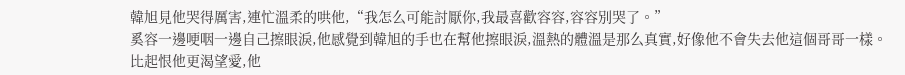韓旭見他哭得厲害,連忙溫柔的哄他,“我怎么可能討厭你,我最喜歡容容,容容別哭了。”
奚容一邊哽咽一邊自己擦眼淚,他感覺到韓旭的手也在幫他擦眼淚,溫熱的體溫是那么真實,好像他不會失去他這個哥哥一樣。
比起恨他更渴望愛,他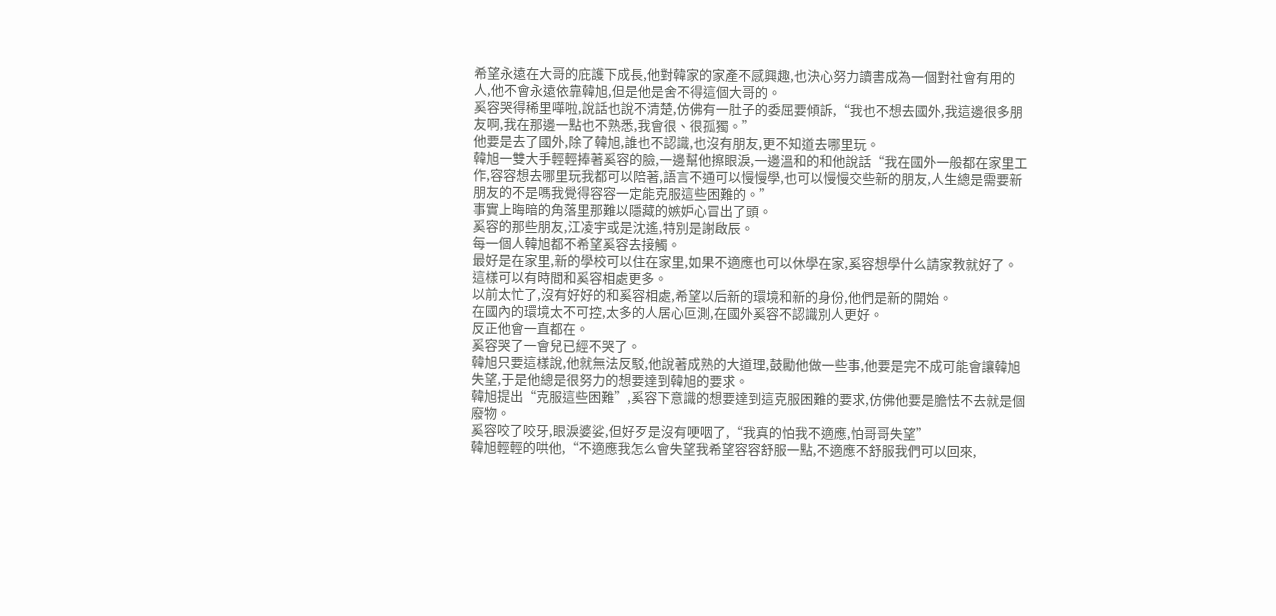希望永遠在大哥的庇護下成長,他對韓家的家產不感興趣,也決心努力讀書成為一個對社會有用的人,他不會永遠依靠韓旭,但是他是舍不得這個大哥的。
奚容哭得稀里嘩啦,說話也說不清楚,仿佛有一肚子的委屈要傾訴,“我也不想去國外,我這邊很多朋友啊,我在那邊一點也不熟悉,我會很、很孤獨。”
他要是去了國外,除了韓旭,誰也不認識,也沒有朋友,更不知道去哪里玩。
韓旭一雙大手輕輕捧著奚容的臉,一邊幫他擦眼淚,一邊溫和的和他說話“我在國外一般都在家里工作,容容想去哪里玩我都可以陪著,語言不通可以慢慢學,也可以慢慢交些新的朋友,人生總是需要新朋友的不是嗎我覺得容容一定能克服這些困難的。”
事實上晦暗的角落里那難以隱藏的嫉妒心冒出了頭。
奚容的那些朋友,江凌宇或是沈遙,特別是謝啟辰。
每一個人韓旭都不希望奚容去接觸。
最好是在家里,新的學校可以住在家里,如果不適應也可以休學在家,奚容想學什么請家教就好了。
這樣可以有時間和奚容相處更多。
以前太忙了,沒有好好的和奚容相處,希望以后新的環境和新的身份,他們是新的開始。
在國內的環境太不可控,太多的人居心叵測,在國外奚容不認識別人更好。
反正他會一直都在。
奚容哭了一會兒已經不哭了。
韓旭只要這樣說,他就無法反駁,他說著成熟的大道理,鼓勵他做一些事,他要是完不成可能會讓韓旭失望,于是他總是很努力的想要達到韓旭的要求。
韓旭提出“克服這些困難”,奚容下意識的想要達到這克服困難的要求,仿佛他要是膽怯不去就是個廢物。
奚容咬了咬牙,眼淚婆娑,但好歹是沒有哽咽了,“我真的怕我不適應,怕哥哥失望”
韓旭輕輕的哄他,“不適應我怎么會失望我希望容容舒服一點,不適應不舒服我們可以回來,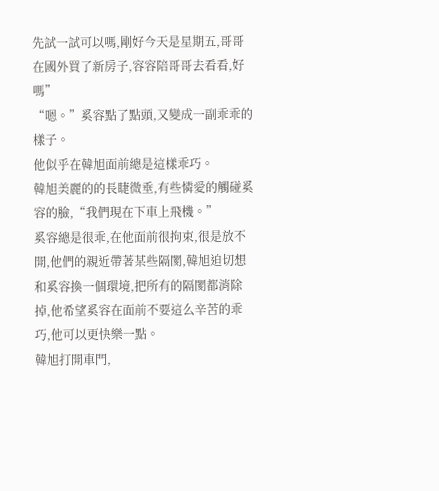先試一試可以嗎,剛好今天是星期五,哥哥在國外買了新房子,容容陪哥哥去看看,好嗎”
“嗯。”奚容點了點頭,又變成一副乖乖的樣子。
他似乎在韓旭面前總是這樣乖巧。
韓旭美麗的的長睫微垂,有些憐愛的觸碰奚容的臉,“我們現在下車上飛機。”
奚容總是很乖,在他面前很拘束,很是放不開,他們的親近帶著某些隔閡,韓旭迫切想和奚容換一個環境,把所有的隔閡都消除掉,他希望奚容在面前不要這么辛苦的乖巧,他可以更快樂一點。
韓旭打開車門,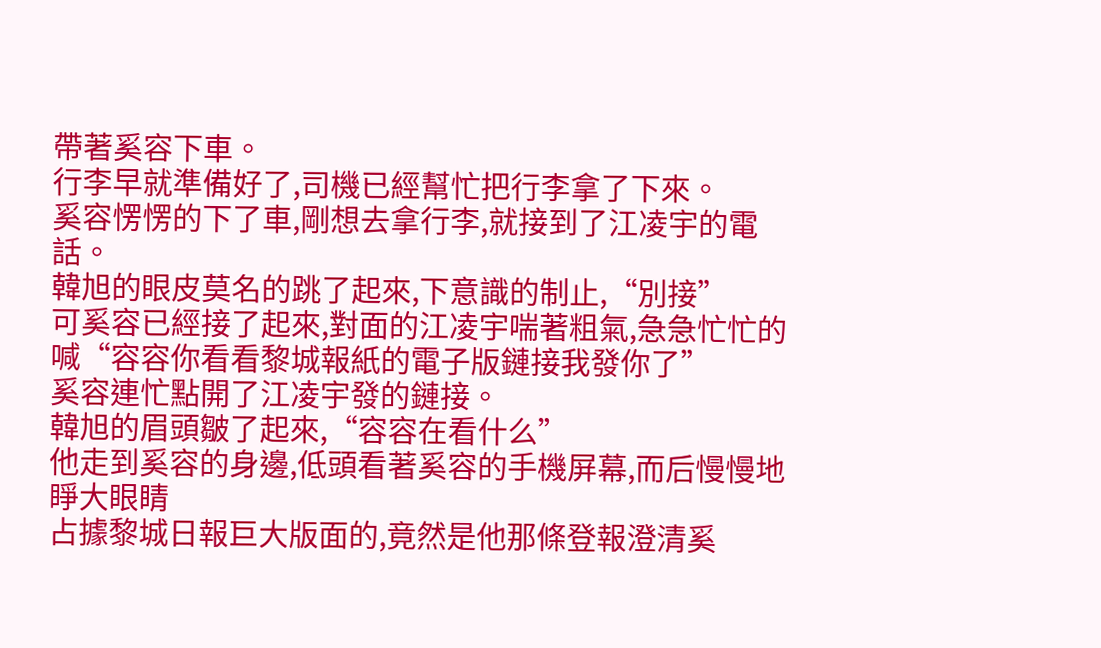帶著奚容下車。
行李早就準備好了,司機已經幫忙把行李拿了下來。
奚容愣愣的下了車,剛想去拿行李,就接到了江凌宇的電話。
韓旭的眼皮莫名的跳了起來,下意識的制止,“別接”
可奚容已經接了起來,對面的江凌宇喘著粗氣,急急忙忙的喊“容容你看看黎城報紙的電子版鏈接我發你了”
奚容連忙點開了江凌宇發的鏈接。
韓旭的眉頭皺了起來,“容容在看什么”
他走到奚容的身邊,低頭看著奚容的手機屏幕,而后慢慢地睜大眼睛
占據黎城日報巨大版面的,竟然是他那條登報澄清奚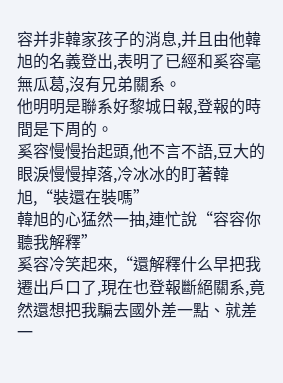容并非韓家孩子的消息,并且由他韓旭的名義登出,表明了已經和奚容毫無瓜葛,沒有兄弟關系。
他明明是聯系好黎城日報,登報的時間是下周的。
奚容慢慢抬起頭,他不言不語,豆大的眼淚慢慢掉落,冷冰冰的盯著韓旭,“裝還在裝嗎”
韓旭的心猛然一抽,連忙說“容容你聽我解釋”
奚容冷笑起來,“還解釋什么早把我遷出戶口了,現在也登報斷絕關系,竟然還想把我騙去國外差一點、就差一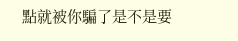點就被你騙了是不是要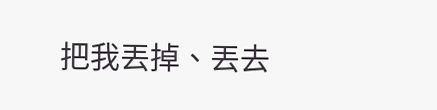把我丟掉、丟去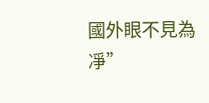國外眼不見為凈”